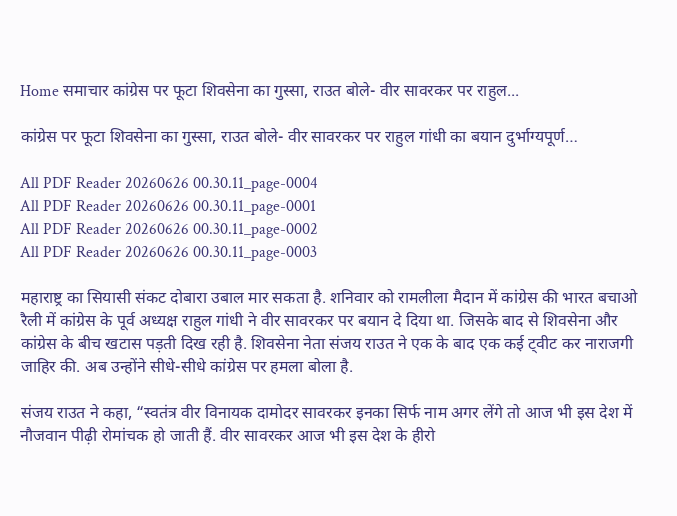Home समाचार कांग्रेस पर फूटा शिवसेना का गुस्सा, राउत बोले- वीर सावरकर पर राहुल...

कांग्रेस पर फूटा शिवसेना का गुस्सा, राउत बोले- वीर सावरकर पर राहुल गांधी का बयान दुर्भाग्यपूर्ण…

All PDF Reader 20260626 00.30.11_page-0004
All PDF Reader 20260626 00.30.11_page-0001
All PDF Reader 20260626 00.30.11_page-0002
All PDF Reader 20260626 00.30.11_page-0003

महाराष्ट्र का सियासी संकट दोबारा उबाल मार सकता है. शनिवार को रामलीला मैदान में कांग्रेस की भारत बचाओ रैली में कांग्रेस के पूर्व अध्यक्ष राहुल गांधी ने वीर सावरकर पर बयान दे दिया था. जिसके बाद से शिवसेना और कांग्रेस के बीच खटास पड़ती दिख रही है. शिवसेना नेता संजय राउत ने एक के बाद एक कई ट्वीट कर नाराजगी जाहिर की. अब उन्होंने सीधे-सीधे कांग्रेस पर हमला बोला है.

संजय राउत ने कहा, “स्वतंत्र वीर विनायक दामोदर सावरकर इनका सिर्फ नाम अगर लेंगे तो आज भी इस देश में नौजवान पीढ़ी रोमांचक हो जाती हैं. वीर सावरकर आज भी इस देश के हीरो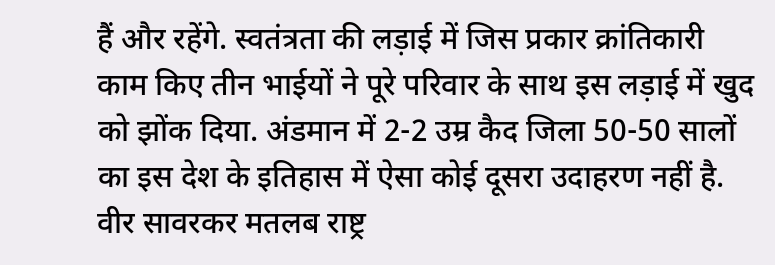हैं और रहेंगे. स्वतंत्रता की लड़ाई में जिस प्रकार क्रांतिकारी काम किए तीन भाईयों ने पूरे परिवार के साथ इस लड़ाई में खुद को झोंक दिया. अंडमान में 2-2 उम्र कैद जिला 50-50 सालों का इस देश के इतिहास में ऐसा कोई दूसरा उदाहरण नहीं है. वीर सावरकर मतलब राष्ट्र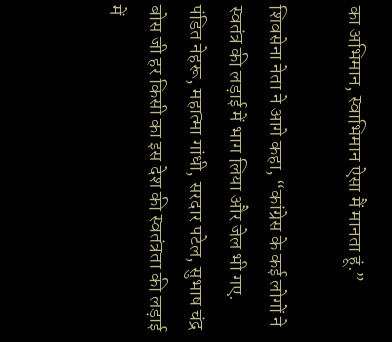का अभिमान, स्वाभिमान ऐसा मैं मानता हूं.”

शिवसेना नेता ने आगे कहा, “कांग्रेस के कई लोगों ने स्वतंत्र की लड़ाई में भाग लिया और जेल भी गए. पंडित नेहरू, महात्मा गांधी, सरदार पटेल, सुभाष चंद्र बोस जी हर किसी का इस देश की स्वतंत्रता की लड़ाई में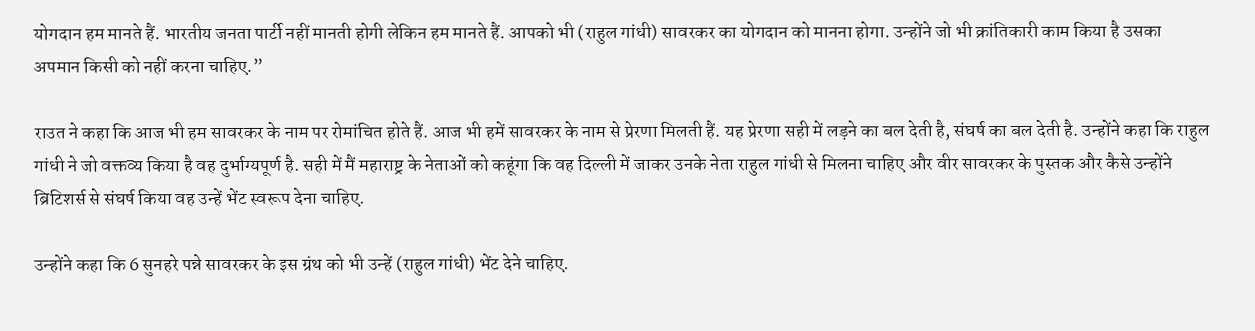योगदान हम मानते हैं. भारतीय जनता पार्टी नहीं मानती होगी लेकिन हम मानते हैं. आपको भी (राहुल गांधी) सावरकर का योगदान को मानना होगा. उन्होंने जो भी क्रांतिकारी काम किया है उसका अपमान किसी को नहीं करना चाहिए.”

राउत ने कहा कि आज भी हम सावरकर के नाम पर रोमांचित होते हैं. आज भी हमें सावरकर के नाम से प्रेरणा मिलती हैं. यह प्रेरणा सही में लड़ने का बल देती है, संघर्ष का बल देती है. उन्होंने कहा कि राहुल गांधी ने जो वक्तव्य किया है वह दुर्भाग्यपूर्ण है. सही में मैं महाराष्ट्र के नेताओं को कहूंगा कि वह दिल्ली में जाकर उनके नेता राहुल गांधी से मिलना चाहिए और वीर सावरकर के पुस्तक और कैसे उन्होंने ब्रिटिशर्स से संघर्ष किया वह उन्हें भेंट स्वरूप देना चाहिए.

उन्होंने कहा कि 6 सुनहरे पन्ने सावरकर के इस ग्रंथ को भी उन्हें (राहुल गांधी) भेंट देने चाहिए.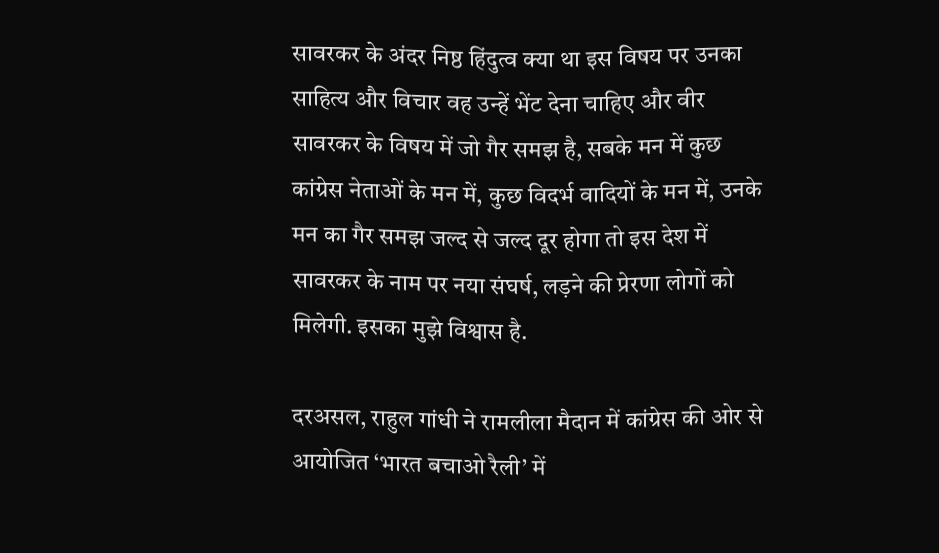सावरकर के अंदर निष्ठ हिंदुत्व क्या था इस विषय पर उनका साहित्य और विचार वह उन्हें भेंट देना चाहिए और वीर सावरकर के विषय में जो गैर समझ है, सबके मन में कुछ कांग्रेस नेताओं के मन में, कुछ विदर्भ वादियों के मन में, उनके मन का गैर समझ जल्द से जल्द दूर होगा तो इस देश में सावरकर के नाम पर नया संघर्ष, लड़ने की प्रेरणा लोगों को मिलेगी. इसका मुझे विश्वास है.

दरअसल, राहुल गांधी ने रामलीला मैदान में कांग्रेस की ओर से आयोजित ‘भारत बचाओ रैली’ में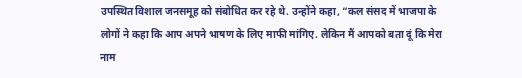उपस्थित विशाल जनसमूह को संबोधित कर रहे थे. उन्होंने कहा, “कल संसद में भाजपा के लोगों ने कहा कि आप अपने भाषण के लिए माफी मांगिए. लेकिन मैं आपको बता दूं कि मेरा नाम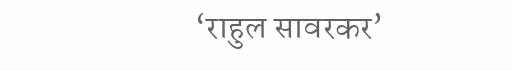‘राहुल सावरकर’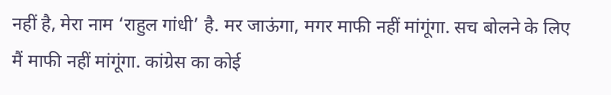नहीं है, मेरा नाम ‘राहुल गांधी’ है. मर जाऊंगा, मगर माफी नहीं मांगूंगा. सच बोलने के लिए मैं माफी नहीं मांगूंगा. कांग्रेस का कोई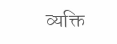व्यक्ति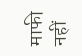माफी नहीं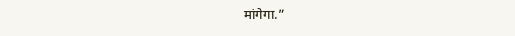मांगेगा.”